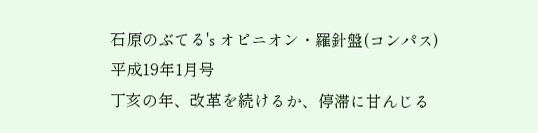石原のぶてる's オピニオン・羅針盤(コンパス)
平成19年1月号
丁亥の年、改革を続けるか、停滞に甘んじる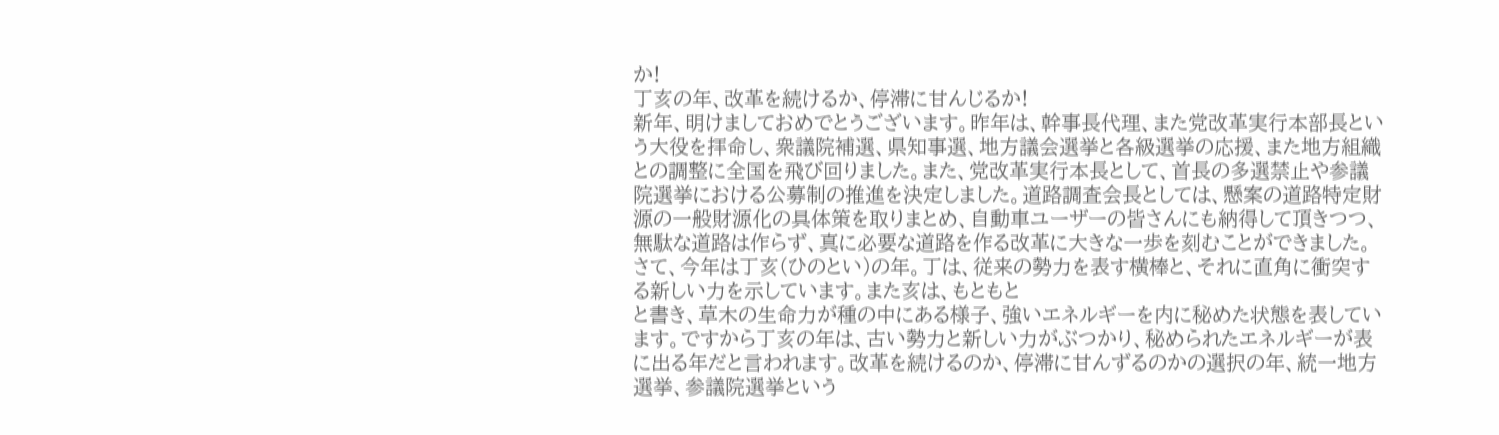か!
丁亥の年、改革を続けるか、停滞に甘んじるか!
新年、明けましておめでとうございます。昨年は、幹事長代理、また党改革実行本部長という大役を拝命し、衆議院補選、県知事選、地方議会選挙と各級選挙の応援、また地方組織との調整に全国を飛び回りました。また、党改革実行本長として、首長の多選禁止や参議院選挙における公募制の推進を決定しました。道路調査会長としては、懸案の道路特定財源の一般財源化の具体策を取りまとめ、自動車ユーザーの皆さんにも納得して頂きつつ、無駄な道路は作らず、真に必要な道路を作る改革に大きな一歩を刻むことができました。
さて、今年は丁亥(ひのとい)の年。丁は、従来の勢力を表す横棒と、それに直角に衝突する新しい力を示しています。また亥は、もともと
と書き、草木の生命力が種の中にある様子、強いエネルギーを内に秘めた状態を表しています。ですから丁亥の年は、古い勢力と新しい力がぶつかり、秘められたエネルギーが表に出る年だと言われます。改革を続けるのか、停滞に甘んずるのかの選択の年、統一地方選挙、参議院選挙という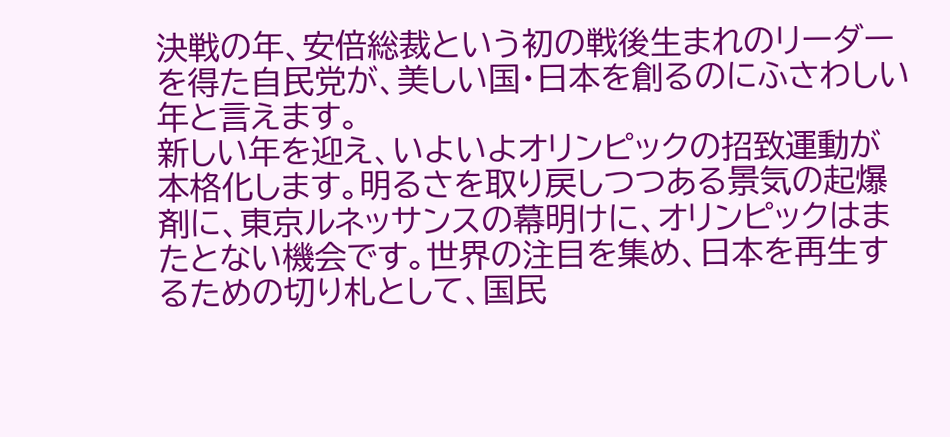決戦の年、安倍総裁という初の戦後生まれのリーダーを得た自民党が、美しい国・日本を創るのにふさわしい年と言えます。
新しい年を迎え、いよいよオリンピックの招致運動が本格化します。明るさを取り戻しつつある景気の起爆剤に、東京ルネッサンスの幕明けに、オリンピックはまたとない機会です。世界の注目を集め、日本を再生するための切り札として、国民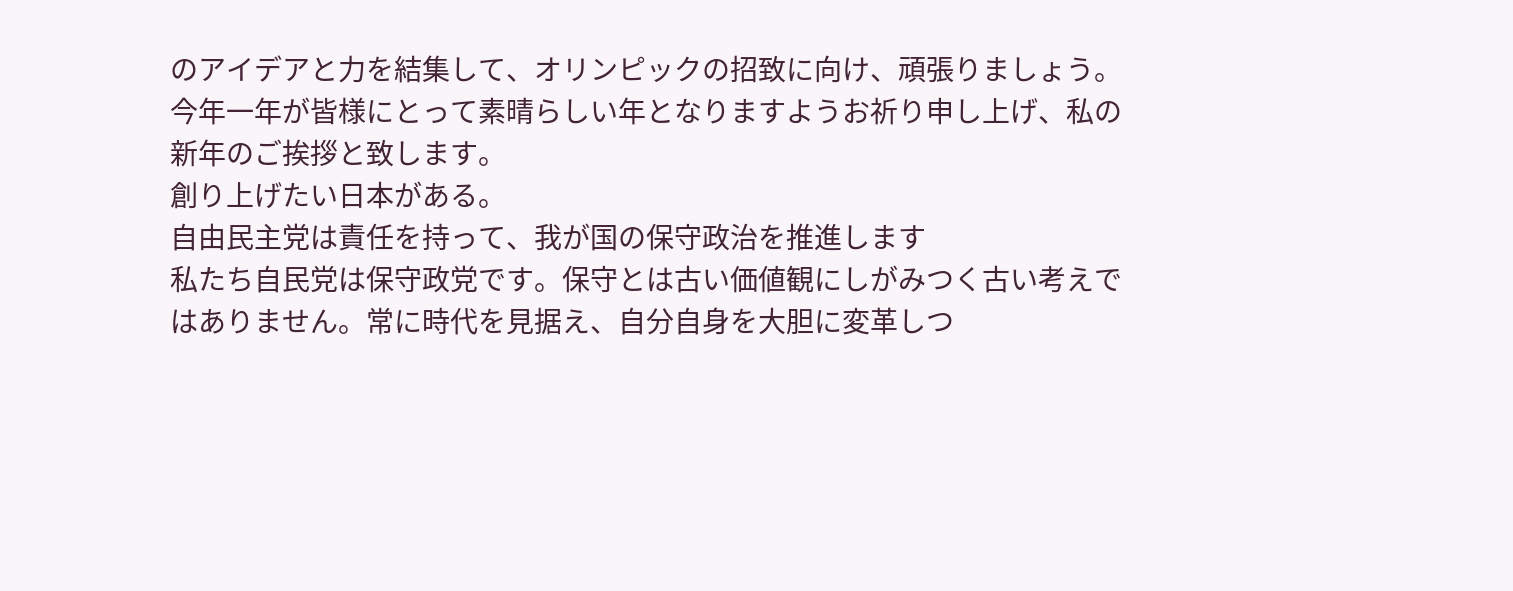のアイデアと力を結集して、オリンピックの招致に向け、頑張りましょう。
今年一年が皆様にとって素晴らしい年となりますようお祈り申し上げ、私の新年のご挨拶と致します。
創り上げたい日本がある。
自由民主党は責任を持って、我が国の保守政治を推進します
私たち自民党は保守政党です。保守とは古い価値観にしがみつく古い考えではありません。常に時代を見据え、自分自身を大胆に変革しつ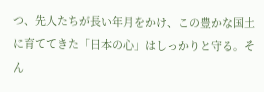つ、先人たちが長い年月をかけ、この豊かな国土に育ててきた「日本の心」はしっかりと守る。そん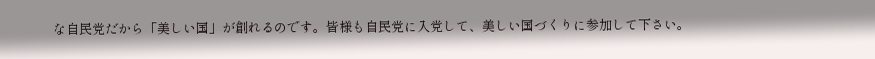な自民党だから「美しい国」が創れるのです。皆様も自民党に入党して、美しい国づくりに参加して下さい。